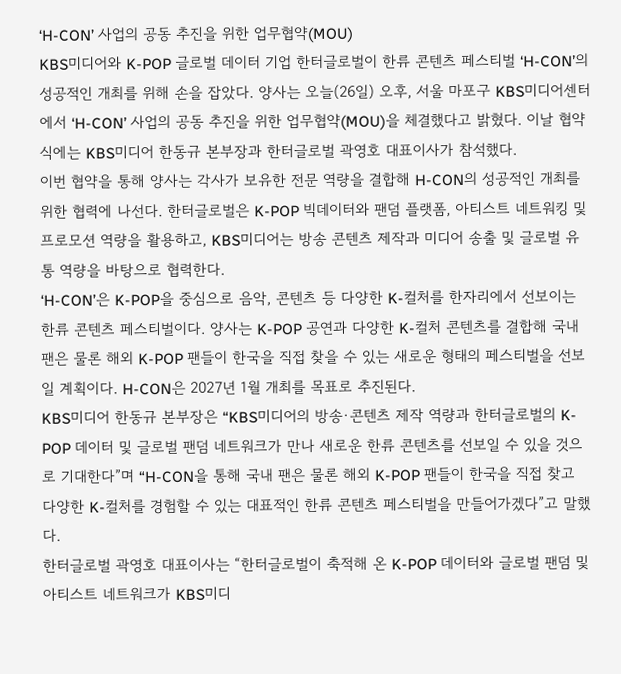‘H-CON’ 사업의 공동 추진을 위한 업무협약(MOU)
KBS미디어와 K-POP 글로벌 데이터 기업 한터글로벌이 한류 콘텐츠 페스티벌 ‘H-CON’의 성공적인 개최를 위해 손을 잡았다. 양사는 오늘(26일) 오후, 서울 마포구 KBS미디어센터에서 ‘H-CON’ 사업의 공동 추진을 위한 업무협약(MOU)을 체결했다고 밝혔다. 이날 협약식에는 KBS미디어 한동규 본부장과 한터글로벌 곽영호 대표이사가 참석했다.
이번 협약을 통해 양사는 각사가 보유한 전문 역량을 결합해 H-CON의 성공적인 개최를 위한 협력에 나선다. 한터글로벌은 K-POP 빅데이터와 팬덤 플랫폼, 아티스트 네트워킹 및 프로모션 역량을 활용하고, KBS미디어는 방송 콘텐츠 제작과 미디어 송출 및 글로벌 유통 역량을 바탕으로 협력한다.
‘H-CON’은 K-POP을 중심으로 음악, 콘텐츠 등 다양한 K-컬처를 한자리에서 선보이는 한류 콘텐츠 페스티벌이다. 양사는 K-POP 공연과 다양한 K-컬처 콘텐츠를 결합해 국내 팬은 물론 해외 K-POP 팬들이 한국을 직접 찾을 수 있는 새로운 형태의 페스티벌을 선보일 계획이다. H-CON은 2027년 1월 개최를 목표로 추진된다.
KBS미디어 한동규 본부장은 “KBS미디어의 방송·콘텐츠 제작 역량과 한터글로벌의 K-POP 데이터 및 글로벌 팬덤 네트워크가 만나 새로운 한류 콘텐츠를 선보일 수 있을 것으로 기대한다”며 “H-CON을 통해 국내 팬은 물론 해외 K-POP 팬들이 한국을 직접 찾고 다양한 K-컬처를 경험할 수 있는 대표적인 한류 콘텐츠 페스티벌을 만들어가겠다”고 말했다.
한터글로벌 곽영호 대표이사는 “한터글로벌이 축적해 온 K-POP 데이터와 글로벌 팬덤 및 아티스트 네트워크가 KBS미디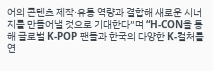어의 콘텐츠 제작·유통 역량과 결합해 새로운 시너지를 만들어낼 것으로 기대한다”며 “H-CON을 통해 글로벌 K-POP 팬들과 한국의 다양한 K-컬처를 연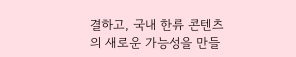결하고, 국내 한류 콘텐츠의 새로운 가능성을 만들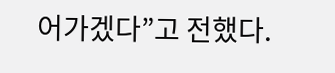어가겠다”고 전했다.